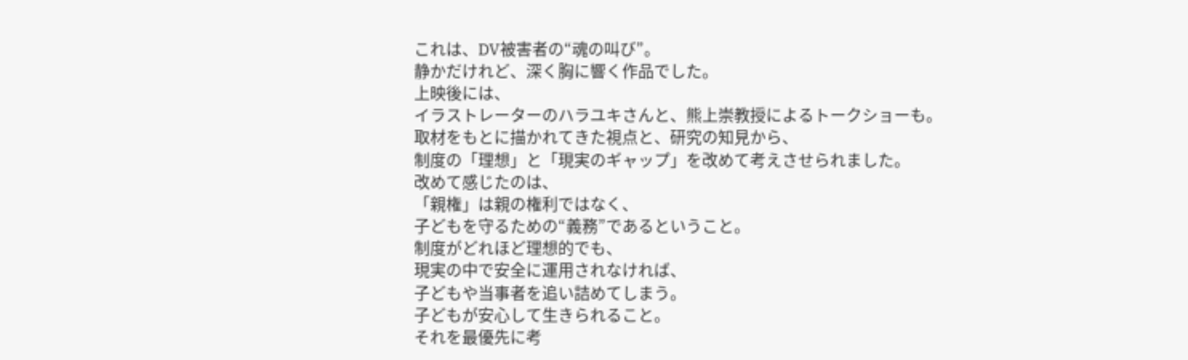これは、DV被害者の“魂の叫び”。
静かだけれど、深く胸に響く作品でした。
上映後には、
イラストレーターのハラユキさんと、熊上崇教授によるトークショーも。
取材をもとに描かれてきた視点と、研究の知見から、
制度の「理想」と「現実のギャップ」を改めて考えさせられました。
改めて感じたのは、
「親権」は親の権利ではなく、
子どもを守るための“義務”であるということ。
制度がどれほど理想的でも、
現実の中で安全に運用されなければ、
子どもや当事者を追い詰めてしまう。
子どもが安心して生きられること。
それを最優先に考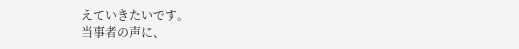えていきたいです。
当事者の声に、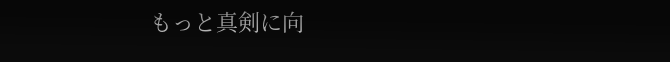もっと真剣に向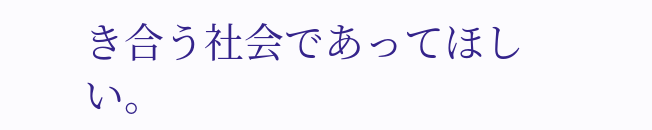き合う社会であってほしい。